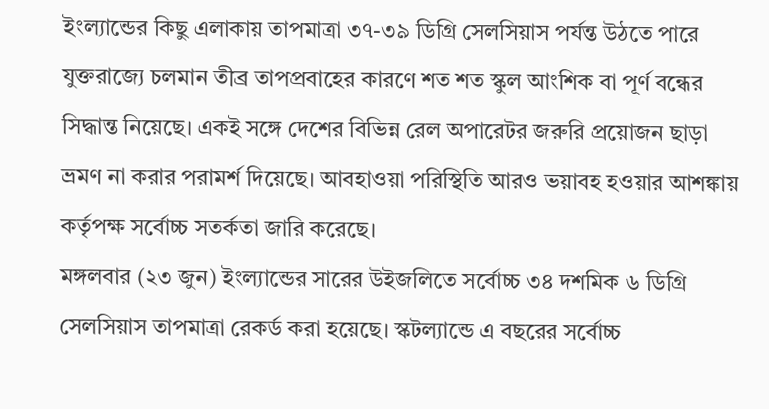ইংল্যান্ডের কিছু এলাকায় তাপমাত্রা ৩৭-৩৯ ডিগ্রি সেলসিয়াস পর্যন্ত উঠতে পারে
যুক্তরাজ্যে চলমান তীব্র তাপপ্রবাহের কারণে শত শত স্কুল আংশিক বা পূর্ণ বন্ধের সিদ্ধান্ত নিয়েছে। একই সঙ্গে দেশের বিভিন্ন রেল অপারেটর জরুরি প্রয়োজন ছাড়া ভ্রমণ না করার পরামর্শ দিয়েছে। আবহাওয়া পরিস্থিতি আরও ভয়াবহ হওয়ার আশঙ্কায় কর্তৃপক্ষ সর্বোচ্চ সতর্কতা জারি করেছে।
মঙ্গলবার (২৩ জুন) ইংল্যান্ডের সারের উইজলিতে সর্বোচ্চ ৩৪ দশমিক ৬ ডিগ্রি সেলসিয়াস তাপমাত্রা রেকর্ড করা হয়েছে। স্কটল্যান্ডে এ বছরের সর্বোচ্চ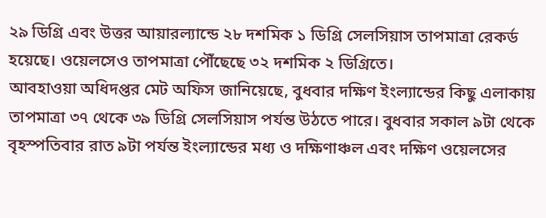২৯ ডিগ্রি এবং উত্তর আয়ারল্যান্ডে ২৮ দশমিক ১ ডিগ্রি সেলসিয়াস তাপমাত্রা রেকর্ড হয়েছে। ওয়েলসেও তাপমাত্রা পৌঁছেছে ৩২ দশমিক ২ ডিগ্রিতে।
আবহাওয়া অধিদপ্তর মেট অফিস জানিয়েছে, বুধবার দক্ষিণ ইংল্যান্ডের কিছু এলাকায় তাপমাত্রা ৩৭ থেকে ৩৯ ডিগ্রি সেলসিয়াস পর্যন্ত উঠতে পারে। বুধবার সকাল ৯টা থেকে বৃহস্পতিবার রাত ৯টা পর্যন্ত ইংল্যান্ডের মধ্য ও দক্ষিণাঞ্চল এবং দক্ষিণ ওয়েলসের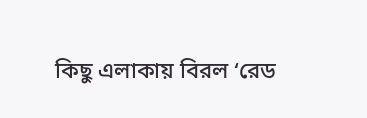কিছু এলাকায় বিরল ‘রেড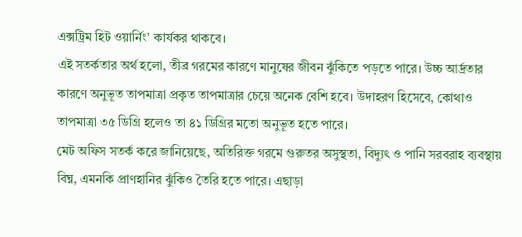এক্সট্রিম হিট ওয়ার্নিং’ কার্যকর থাকবে।
এই সতর্কতার অর্থ হলো, তীব্র গরমের কারণে মানুষের জীবন ঝুঁকিতে পড়তে পারে। উচ্চ আর্দ্রতার কারণে অনুভূত তাপমাত্রা প্রকৃত তাপমাত্রার চেয়ে অনেক বেশি হবে। উদাহরণ হিসেবে, কোথাও তাপমাত্রা ৩৫ ডিগ্রি হলেও তা ৪১ ডিগ্রির মতো অনুভূত হতে পারে।
মেট অফিস সতর্ক করে জানিয়েছে, অতিরিক্ত গরমে গুরুতর অসুস্থতা, বিদ্যুৎ ও পানি সরবরাহ ব্যবস্থায় বিঘ্ন, এমনকি প্রাণহানির ঝুঁকিও তৈরি হতে পারে। এছাড়া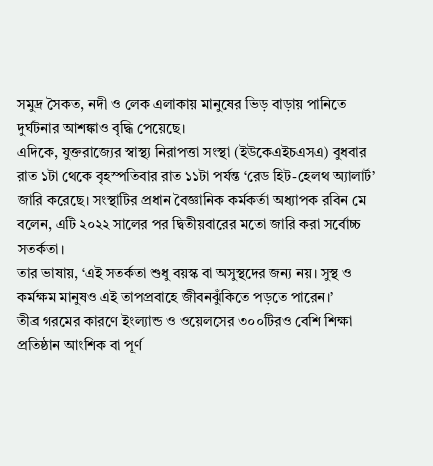সমুদ্র সৈকত, নদী ও লেক এলাকায় মানুষের ভিড় বাড়ায় পানিতে দুর্ঘটনার আশঙ্কাও বৃদ্ধি পেয়েছে।
এদিকে, যুক্তরাজ্যের স্বাস্থ্য নিরাপত্তা সংস্থা (ইউকেএইচএসএ) বুধবার রাত ১টা থেকে বৃহস্পতিবার রাত ১১টা পর্যন্ত ‘রেড হিট-হেলথ অ্যালার্ট’ জারি করেছে। সংস্থাটির প্রধান বৈজ্ঞানিক কর্মকর্তা অধ্যাপক রবিন মে বলেন, এটি ২০২২ সালের পর দ্বিতীয়বারের মতো জারি করা সর্বোচ্চ সতর্কতা।
তার ভাষায়, ‘এই সতর্কতা শুধু বয়স্ক বা অসুস্থদের জন্য নয়। সুস্থ ও কর্মক্ষম মানুষও এই তাপপ্রবাহে জীবনঝুঁকিতে পড়তে পারেন।’
তীব্র গরমের কারণে ইংল্যান্ড ও ওয়েলসের ৩০০টিরও বেশি শিক্ষা প্রতিষ্ঠান আংশিক বা পূর্ণ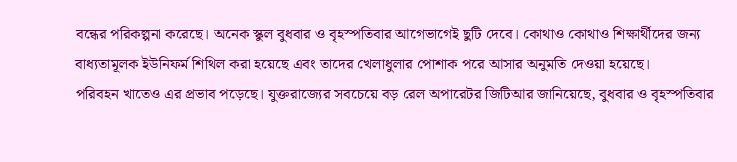বন্ধের পরিকল্পনা করেছে। অনেক স্কুল বুধবার ও বৃহস্পতিবার আগেভাগেই ছুটি দেবে। কোথাও কোথাও শিক্ষার্থীদের জন্য বাধ্যতামূলক ইউনিফর্ম শিথিল করা হয়েছে এবং তাদের খেলাধুলার পোশাক পরে আসার অনুমতি দেওয়া হয়েছে।
পরিবহন খাতেও এর প্রভাব পড়েছে। যুক্তরাজ্যের সবচেয়ে বড় রেল অপারেটর জিটিআর জানিয়েছে, বুধবার ও বৃহস্পতিবার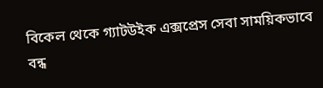বিকেল থেকে গ্যাটউইক এক্সপ্রেস সেবা সাময়িকভাবে বন্ধ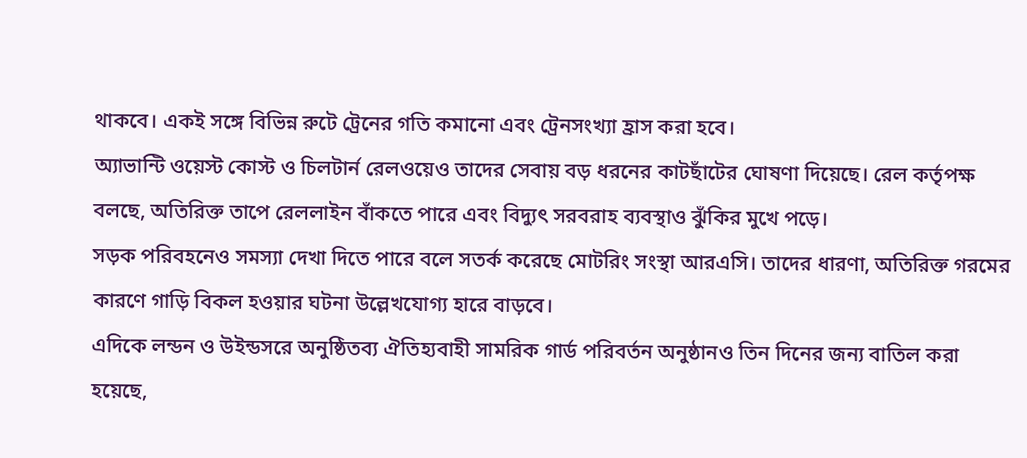থাকবে। একই সঙ্গে বিভিন্ন রুটে ট্রেনের গতি কমানো এবং ট্রেনসংখ্যা হ্রাস করা হবে।
অ্যাভান্টি ওয়েস্ট কোস্ট ও চিলটার্ন রেলওয়েও তাদের সেবায় বড় ধরনের কাটছাঁটের ঘোষণা দিয়েছে। রেল কর্তৃপক্ষ বলছে, অতিরিক্ত তাপে রেললাইন বাঁকতে পারে এবং বিদ্যুৎ সরবরাহ ব্যবস্থাও ঝুঁকির মুখে পড়ে।
সড়ক পরিবহনেও সমস্যা দেখা দিতে পারে বলে সতর্ক করেছে মোটরিং সংস্থা আরএসি। তাদের ধারণা, অতিরিক্ত গরমের কারণে গাড়ি বিকল হওয়ার ঘটনা উল্লেখযোগ্য হারে বাড়বে।
এদিকে লন্ডন ও উইন্ডসরে অনুষ্ঠিতব্য ঐতিহ্যবাহী সামরিক গার্ড পরিবর্তন অনুষ্ঠানও তিন দিনের জন্য বাতিল করা হয়েছে,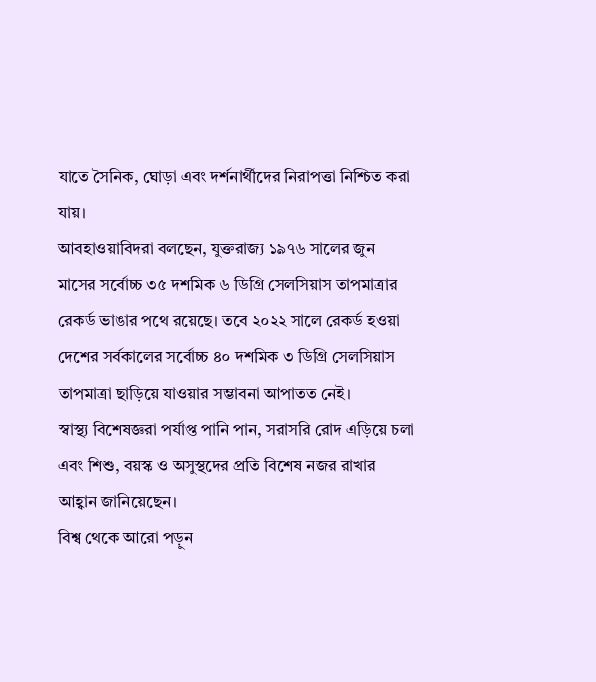যাতে সৈনিক, ঘোড়া এবং দর্শনার্থীদের নিরাপত্তা নিশ্চিত করা যায়।
আবহাওয়াবিদরা বলছেন, যুক্তরাজ্য ১৯৭৬ সালের জুন মাসের সর্বোচ্চ ৩৫ দশমিক ৬ ডিগ্রি সেলসিয়াস তাপমাত্রার রেকর্ড ভাঙার পথে রয়েছে। তবে ২০২২ সালে রেকর্ড হওয়া দেশের সর্বকালের সর্বোচ্চ ৪০ দশমিক ৩ ডিগ্রি সেলসিয়াস তাপমাত্রা ছাড়িয়ে যাওয়ার সম্ভাবনা আপাতত নেই।
স্বাস্থ্য বিশেষজ্ঞরা পর্যাপ্ত পানি পান, সরাসরি রোদ এড়িয়ে চলা এবং শিশু, বয়স্ক ও অসুস্থদের প্রতি বিশেষ নজর রাখার আহ্বান জানিয়েছেন।
বিশ্ব থেকে আরো পড়ুন